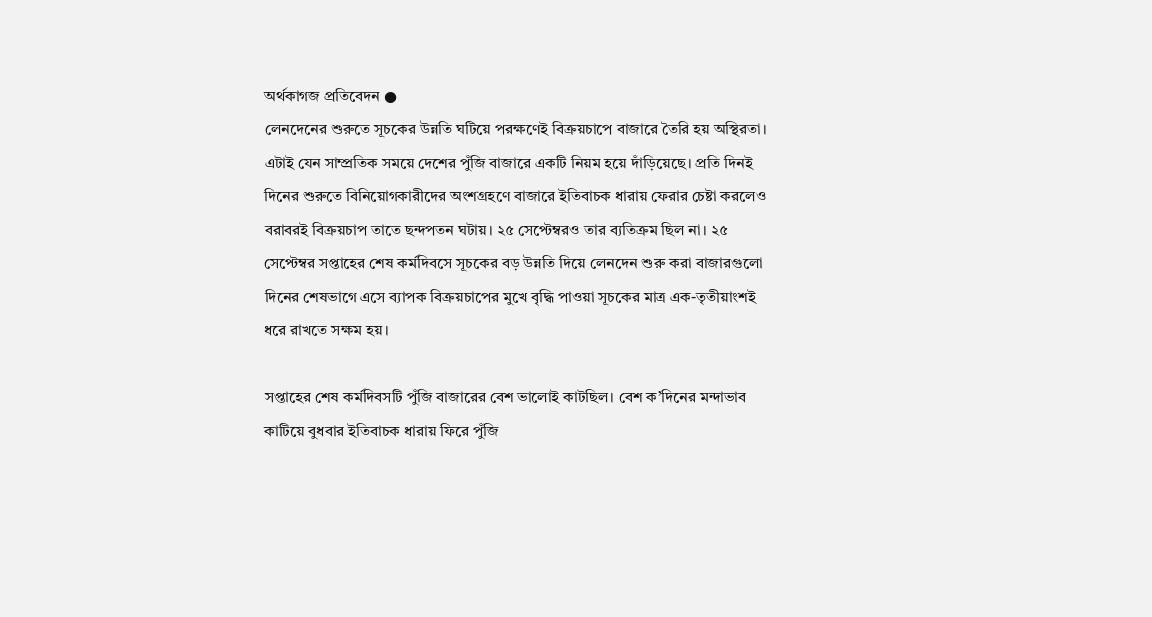অর্থকাগজ প্রতিবেদন ●
লেনদেনের শুরুতে সূচকের উন্নতি ঘটিয়ে পরক্ষণেই বিক্রয়চাপে বাজারে তৈরি হয় অস্থিরতা। এটাই যেন সাম্প্রতিক সময়ে দেশের পুঁজি বাজারে একটি নিয়ম হয়ে দাঁড়িয়েছে। প্রতি দিনই দিনের শুরুতে বিনিয়োগকারীদের অংশগ্রহণে বাজারে ইতিবাচক ধারায় ফেরার চেষ্টা করলেও বরাবরই বিক্রয়চাপ তাতে ছন্দপতন ঘটায়। ২৫ সেপ্টেম্বরও তার ব্যতিক্রম ছিল না। ২৫ সেপ্টেম্বর সপ্তাহের শেষ কর্মদিবসে সূচকের বড় উন্নতি দিয়ে লেনদেন শুরু করা বাজারগুলো দিনের শেষভাগে এসে ব্যাপক বিক্রয়চাপের মুখে বৃদ্ধি পাওয়া সূচকের মাত্র এক-তৃতীয়াংশই ধরে রাখতে সক্ষম হয়।

সপ্তাহের শেষ কর্মদিবসটি পুঁজি বাজারের বেশ ভালোই কাটছিল। বেশ ক’দিনের মন্দাভাব কাটিয়ে বুধবার ইতিবাচক ধারায় ফিরে পুঁজি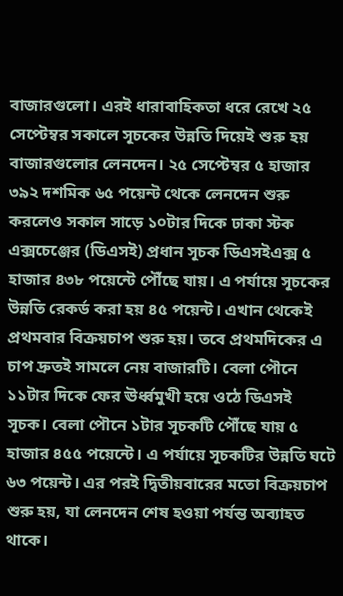বাজারগুলো। এরই ধারাবাহিকতা ধরে রেখে ২৫ সেপ্টেম্বর সকালে সূচকের উন্নতি দিয়েই শুরু হয় বাজারগুলোর লেনদেন। ২৫ সেপ্টেম্বর ৫ হাজার ৩৯২ দশমিক ৬৫ পয়েন্ট থেকে লেনদেন শুরু করলেও সকাল সাড়ে ১০টার দিকে ঢাকা স্টক এক্সচেঞ্জের (ডিএসই) প্রধান সূচক ডিএসইএক্স ৫ হাজার ৪৩৮ পয়েন্টে পৌঁছে যায়। এ পর্যায়ে সূচকের উন্নতি রেকর্ড করা হয় ৪৫ পয়েন্ট। এখান থেকেই প্রথমবার বিক্রয়চাপ শুরু হয়। তবে প্রথমদিকের এ চাপ দ্রুতই সামলে নেয় বাজারটি। বেলা পৌনে ১১টার দিকে ফের ঊর্ধ্বমুখী হয়ে ওঠে ডিএসই সূচক। বেলা পৌনে ১টার সূচকটি পৌঁছে যায় ৫ হাজার ৪৫৫ পয়েন্টে। এ পর্যায়ে সূচকটির উন্নতি ঘটে ৬৩ পয়েন্ট। এর পরই দ্বিতীয়বারের মতো বিক্রয়চাপ শুরু হয়, যা লেনদেন শেষ হওয়া পর্যন্ত অব্যাহত থাকে।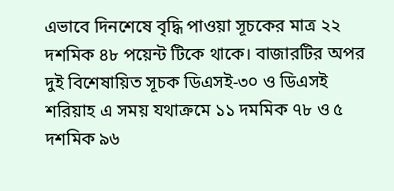এভাবে দিনশেষে বৃদ্ধি পাওয়া সূচকের মাত্র ২২ দশমিক ৪৮ পয়েন্ট টিকে থাকে। বাজারটির অপর দুই বিশেষায়িত সূচক ডিএসই-৩০ ও ডিএসই শরিয়াহ এ সময় যথাক্রমে ১১ দমমিক ৭৮ ও ৫ দশমিক ৯৬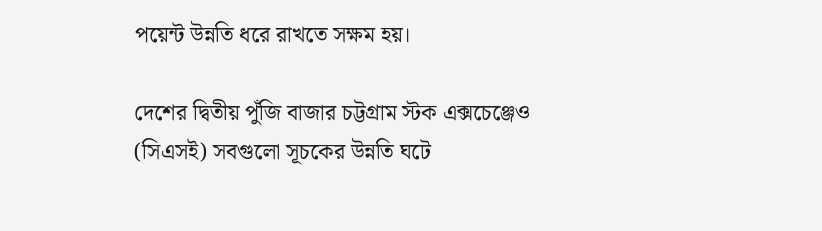পয়েন্ট উন্নতি ধরে রাখতে সক্ষম হয়।

দেশের দ্বিতীয় পুঁজি বাজার চট্টগ্রাম স্টক এক্সচেঞ্জেও (সিএসই) সবগুলো সূচকের উন্নতি ঘটে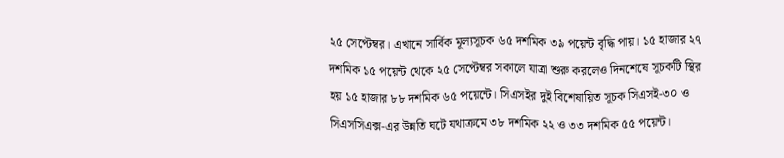২৫ সেপ্টেম্বর। এখানে সার্বিক মূল্যসূচক ৬৫ দশমিক ৩৯ পয়েন্ট বৃদ্ধি পায়। ১৫ হাজার ২৭ দশমিক ১৫ পয়েন্ট থেকে ২৫ সেপ্টেম্বর সকালে যাত্রা শুরু করলেও দিনশেষে সূচকটি স্থির হয় ১৫ হাজার ৮৮ দশমিক ৬৫ পয়েন্টে। সিএসইর দুই বিশেষায়িত সূচক সিএসই-৩০ ও সিএসসিএক্স-এর উন্নতি ঘটে যথাক্রমে ৩৮ দশমিক ২২ ও ৩৩ দশমিক ৫৫ পয়েন্ট।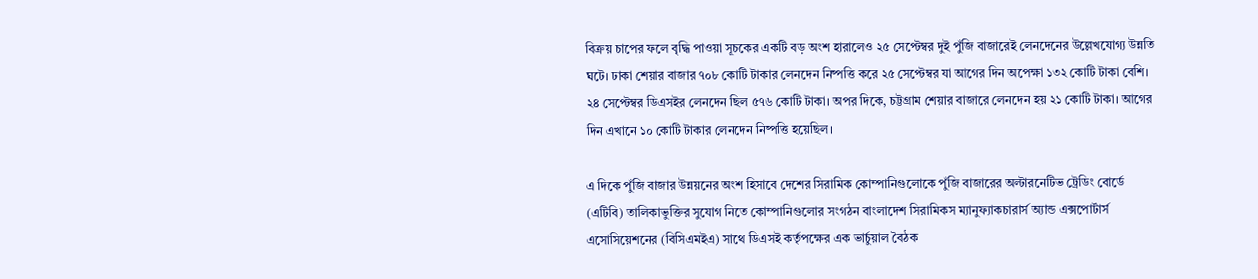বিক্রয় চাপের ফলে বৃদ্ধি পাওয়া সূচকের একটি বড় অংশ হারালেও ২৫ সেপ্টেম্বর দুই পুঁজি বাজারেই লেনদেনের উল্লেখযোগ্য উন্নতি ঘটে। ঢাকা শেয়ার বাজার ৭০৮ কোটি টাকার লেনদেন নিষ্পত্তি করে ২৫ সেপ্টেম্বর যা আগের দিন অপেক্ষা ১৩২ কোটি টাকা বেশি। ২৪ সেপ্টেম্বর ডিএসইর লেনদেন ছিল ৫৭৬ কোটি টাকা। অপর দিকে, চট্টগ্রাম শেয়ার বাজারে লেনদেন হয় ২১ কোটি টাকা। আগের দিন এখানে ১০ কোটি টাকার লেনদেন নিষ্পত্তি হয়েছিল।

এ দিকে পুঁজি বাজার উন্নয়নের অংশ হিসাবে দেশের সিরামিক কোম্পানিগুলোকে পুঁজি বাজারের অল্টারনেটিভ ট্রেডিং বোর্ডে (এটিবি) তালিকাভুক্তির সুযোগ নিতে কোম্পানিগুলোর সংগঠন বাংলাদেশ সিরামিকস ম্যানুফ্যাকচারার্স অ্যান্ড এক্সপোর্টার্স এসোসিয়েশনের (বিসিএমইএ) সাথে ডিএসই কর্তৃপক্ষের এক ভার্চুয়াল বৈঠক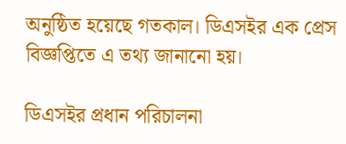অনুষ্ঠিত হয়েছে গতকাল। ডিএসইর এক প্রেস বিজ্ঞপ্তিতে এ তথ্য জানানো হয়।

ডিএসইর প্রধান পরিচালনা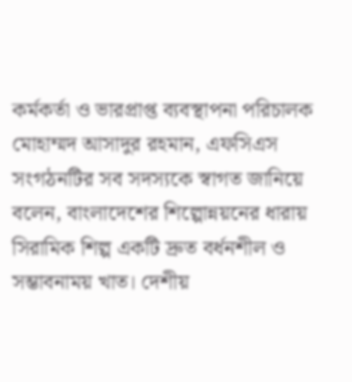কর্মকর্তা ও ভারপ্রাপ্ত ব্যবস্থাপনা পরিচালক মোহাম্মদ আসাদুর রহমান, এফসিএস সংগঠনটির সব সদস্যকে স্বাগত জানিয়ে বলেন, বাংলাদেশের শিল্পোন্নয়নের ধারায় সিরামিক শিল্প একটি দ্রুত বর্ধনশীল ও সম্ভাবনাময় খাত। দেশীয়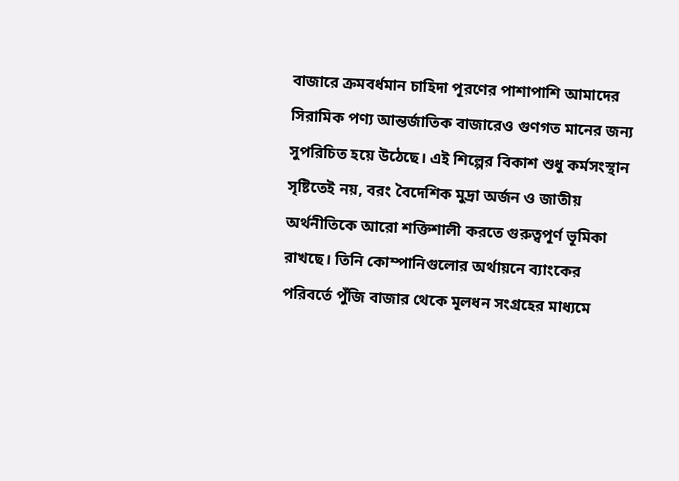বাজারে ক্রমবর্ধমান চাহিদা পূরণের পাশাপাশি আমাদের সিরামিক পণ্য আন্তর্জাতিক বাজারেও গুণগত মানের জন্য সুপরিচিত হয়ে উঠেছে। এই শিল্পের বিকাশ শুধু কর্মসংস্থান সৃষ্টিতেই নয়, বরং বৈদেশিক মুদ্রা অর্জন ও জাতীয় অর্থনীতিকে আরো শক্তিশালী করতে গুরুত্বপূর্ণ ভূমিকা রাখছে। তিনি কোম্পানিগুলোর অর্থায়নে ব্যাংকের পরিবর্তে পুঁজি বাজার থেকে মূলধন সংগ্রহের মাধ্যমে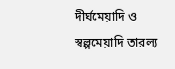দীর্ঘমেয়াদি ও স্বল্পমেয়াদি তারল্য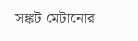সঙ্কট মেটানোর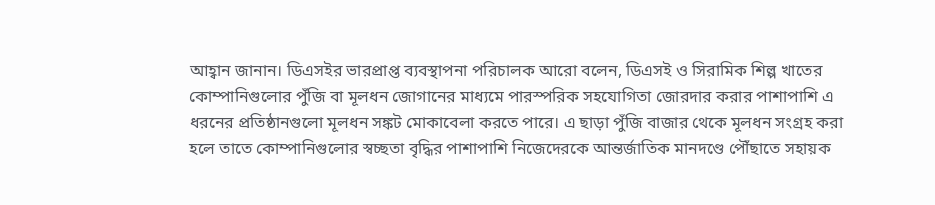আহ্বান জানান। ডিএসইর ভারপ্রাপ্ত ব্যবস্থাপনা পরিচালক আরো বলেন, ডিএসই ও সিরামিক শিল্প খাতের কোম্পানিগুলোর পুঁজি বা মূলধন জোগানের মাধ্যমে পারস্পরিক সহযোগিতা জোরদার করার পাশাপাশি এ ধরনের প্রতিষ্ঠানগুলো মূলধন সঙ্কট মোকাবেলা করতে পারে। এ ছাড়া পুঁজি বাজার থেকে মূলধন সংগ্রহ করা হলে তাতে কোম্পানিগুলোর স্বচ্ছতা বৃদ্ধির পাশাপাশি নিজেদেরকে আন্তর্জাতিক মানদণ্ডে পৌঁছাতে সহায়ক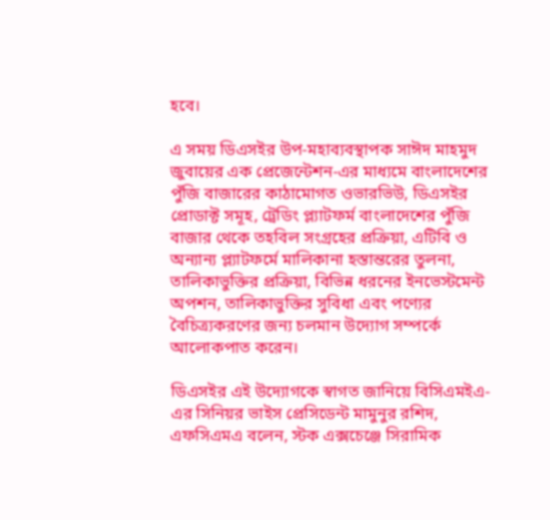হবে।

এ সময় ডিএসইর উপ-মহাব্যবস্থাপক সাঈদ মাহমুদ জুবায়ের এক প্রেজেন্টেশন-এর মাধ্যমে বাংলাদেশের পুঁজি বাজারের কাঠামোগত ওভারভিউ, ডিএসইর প্রোডাক্ট সমূহ, ট্রেডিং প্ল্যাটফর্ম বাংলাদেশের পুঁজি বাজার থেকে তহবিল সংগ্রহের প্রক্রিয়া, এটিবি ও অন্যান্য প্ল্যাটফর্মে মালিকানা হস্তান্তরের তুলনা, তালিকাভুক্তির প্রক্রিয়া, বিভিন্ন ধরনের ইনভেস্টমেন্ট অপশন, তালিকাভুক্তির সুবিধা এবং পণ্যের বৈচিত্র্যকরণের জন্য চলমান উদ্যোগ সম্পর্কে আলোকপাত করেন।

ডিএসইর এই উদ্যোগকে স্বাগত জানিয়ে বিসিএমইএ-এর সিনিয়র ভাইস প্রেসিডেন্ট মামুনুর রশিদ, এফসিএমএ বলেন, স্টক এক্সচেঞ্জে সিরামিক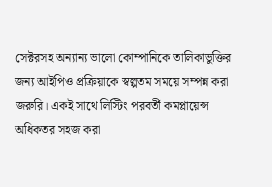সেক্টরসহ অন্যান্য ভালো কোম্পানিকে তালিকাভুক্তির জন্য আইপিও প্রক্রিয়াকে স্বল্পতম সময়ে সম্পন্ন করা জরুরি। একই সাথে লিস্টিং পরবর্তী কমপ্লায়েন্স অধিকতর সহজ করা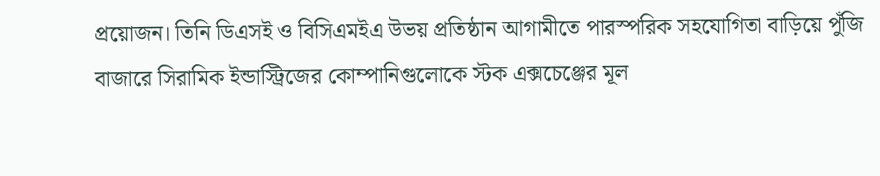প্রয়োজন। তিনি ডিএসই ও বিসিএমইএ উভয় প্রতিষ্ঠান আগামীতে পারস্পরিক সহযোগিতা বাড়িয়ে পুঁজি বাজারে সিরামিক ইন্ডাস্ট্রিজের কোম্পানিগুলোকে স্টক এক্সচেঞ্জের মূল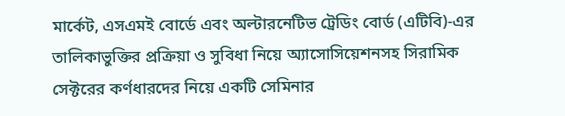মার্কেট, এসএমই বোর্ডে এবং অল্টারনেটিভ ট্রেডিং বোর্ড (এটিবি)-এর তালিকাভুক্তির প্রক্রিয়া ও সুবিধা নিয়ে অ্যাসোসিয়েশনসহ সিরামিক সেক্টরের কর্ণধারদের নিয়ে একটি সেমিনার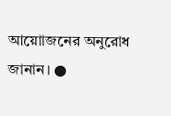আয়োাজনের অনুরোধ জানান। ●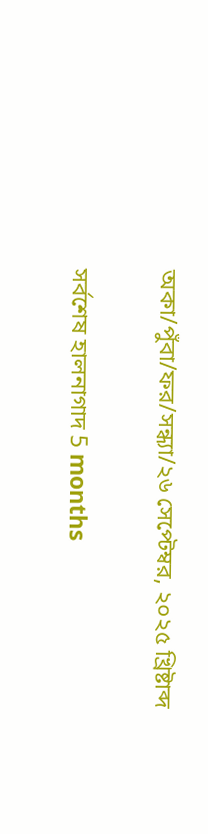অকা/পুঁবা/ফর/সন্ধ্যা/২৬ সেপ্টেম্বর, ২০২৫ খ্রিষ্টাব্দ

সর্বশেষ হালনাগাদ 5 months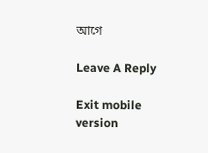আগে

Leave A Reply

Exit mobile version